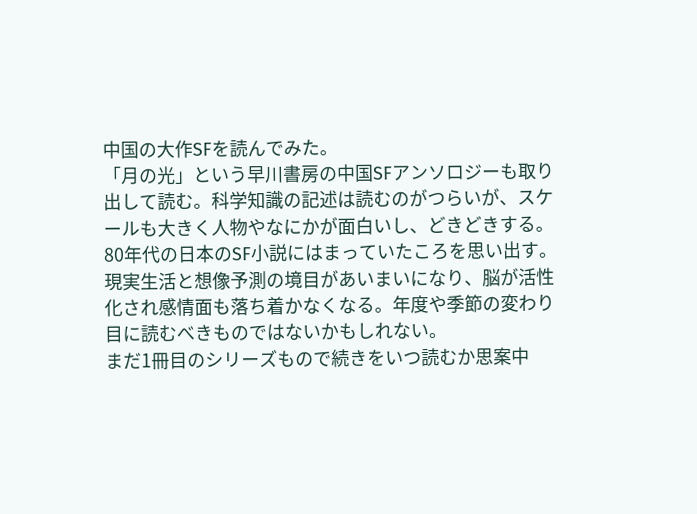中国の大作SFを読んでみた。
「月の光」という早川書房の中国SFアンソロジーも取り出して読む。科学知識の記述は読むのがつらいが、スケールも大きく人物やなにかが面白いし、どきどきする。80年代の日本のSF小説にはまっていたころを思い出す。
現実生活と想像予測の境目があいまいになり、脳が活性化され感情面も落ち着かなくなる。年度や季節の変わり目に読むべきものではないかもしれない。
まだ1冊目のシリーズもので続きをいつ読むか思案中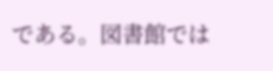である。図書館では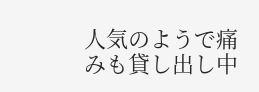人気のようで痛みも貸し出し中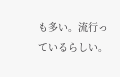も多い。流行っているらしい。